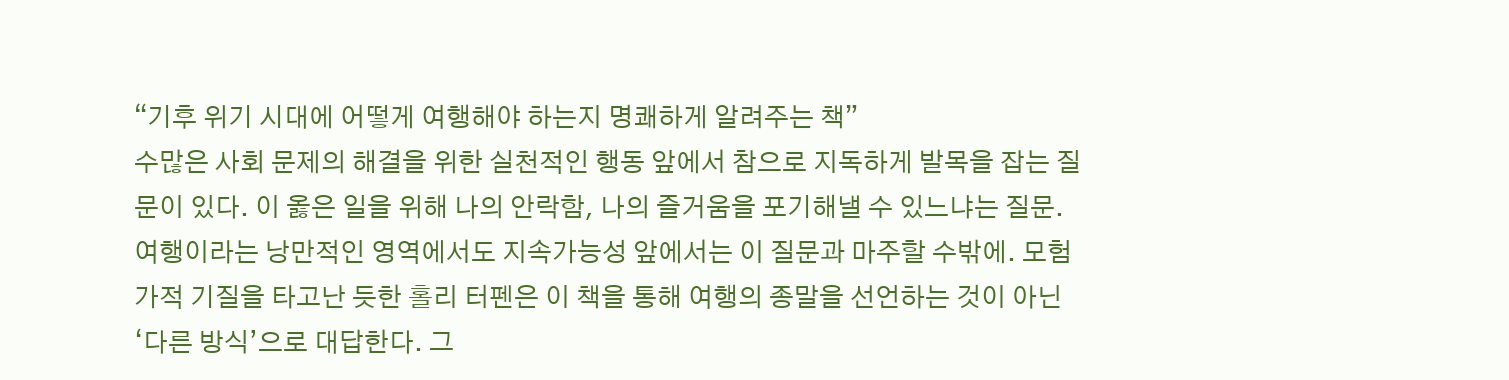“기후 위기 시대에 어떻게 여행해야 하는지 명쾌하게 알려주는 책”
수많은 사회 문제의 해결을 위한 실천적인 행동 앞에서 참으로 지독하게 발목을 잡는 질문이 있다. 이 옳은 일을 위해 나의 안락함, 나의 즐거움을 포기해낼 수 있느냐는 질문. 여행이라는 낭만적인 영역에서도 지속가능성 앞에서는 이 질문과 마주할 수밖에. 모험가적 기질을 타고난 듯한 홀리 터펜은 이 책을 통해 여행의 종말을 선언하는 것이 아닌 ‘다른 방식’으로 대답한다. 그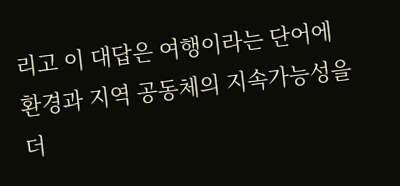리고 이 대답은 여행이라는 단어에 환경과 지역 공동체의 지속가능성을 더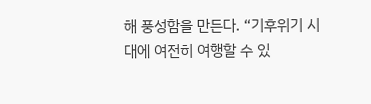해 풍성함을 만든다. “기후위기 시대에 여전히 여행할 수 있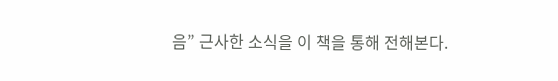음” 근사한 소식을 이 책을 통해 전해본다.